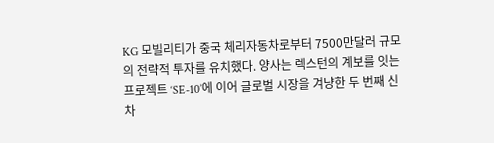KG 모빌리티가 중국 체리자동차로부터 7500만달러 규모의 전략적 투자를 유치했다. 양사는 렉스턴의 계보를 잇는 프로젝트 ‘SE-10’에 이어 글로벌 시장을 겨냥한 두 번째 신차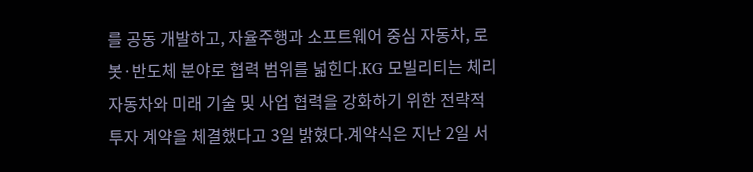를 공동 개발하고, 자율주행과 소프트웨어 중심 자동차, 로봇·반도체 분야로 협력 범위를 넓힌다.KG 모빌리티는 체리자동차와 미래 기술 및 사업 협력을 강화하기 위한 전략적 투자 계약을 체결했다고 3일 밝혔다.계약식은 지난 2일 서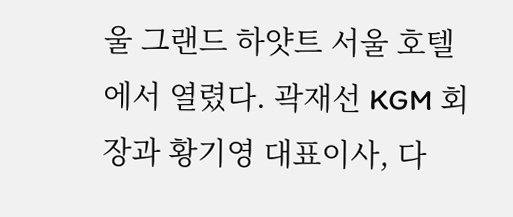울 그랜드 하얏트 서울 호텔에서 열렸다. 곽재선 KGM 회장과 황기영 대표이사, 다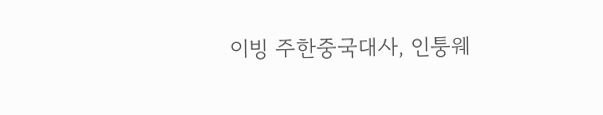이빙 주한중국대사, 인퉁웨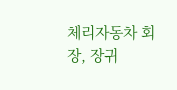체리자동차 회장, 장귀